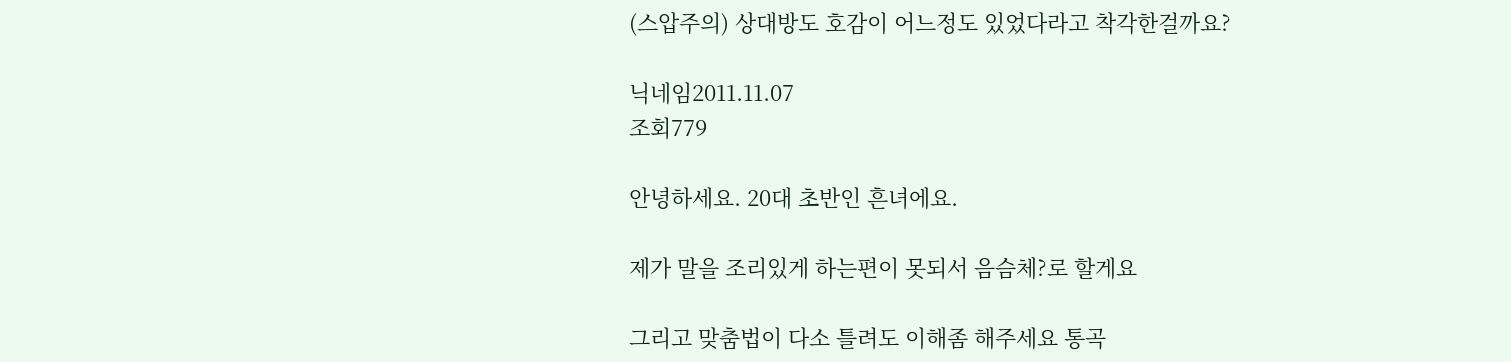(스압주의) 상대방도 호감이 어느정도 있었다라고 착각한걸까요?

닉네임2011.11.07
조회779

안녕하세요. 20대 초반인 흔녀에요.

제가 말을 조리있게 하는편이 못되서 음슴체?로 할게요

그리고 맞춤법이 다소 틀려도 이해좀 해주세요 통곡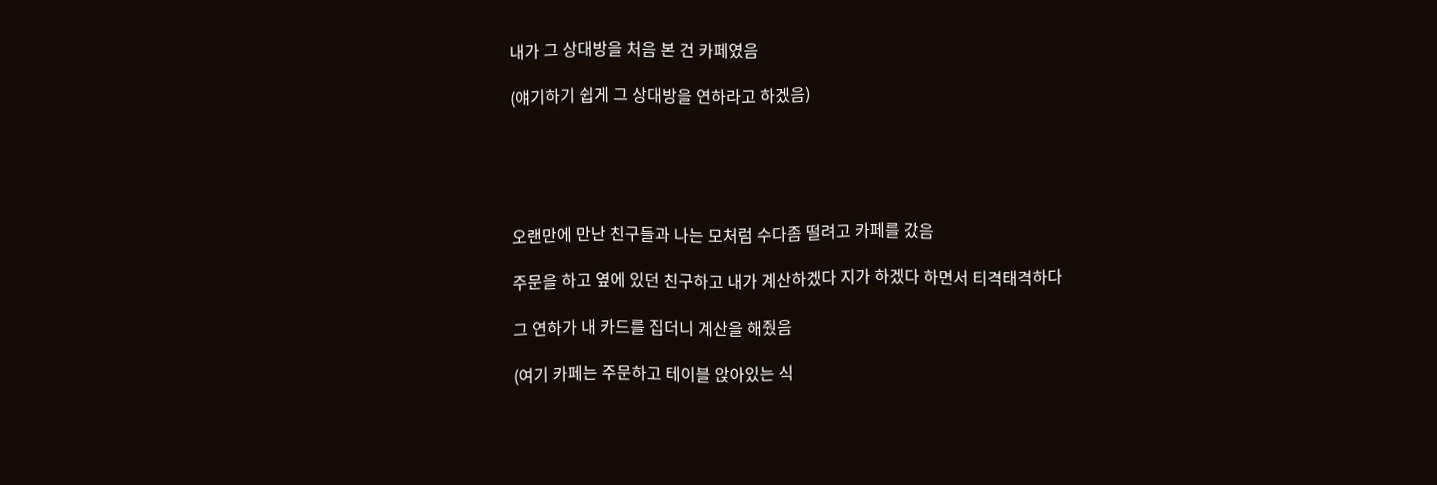내가 그 상대방을 처음 본 건 카페였음

(얘기하기 쉽게 그 상대방을 연하라고 하겠음)





오랜만에 만난 친구들과 나는 모처럼 수다좀 떨려고 카페를 갔음

주문을 하고 옆에 있던 친구하고 내가 계산하겠다 지가 하겠다 하면서 티격태격하다

그 연하가 내 카드를 집더니 계산을 해줬음

(여기 카페는 주문하고 테이블 앉아있는 식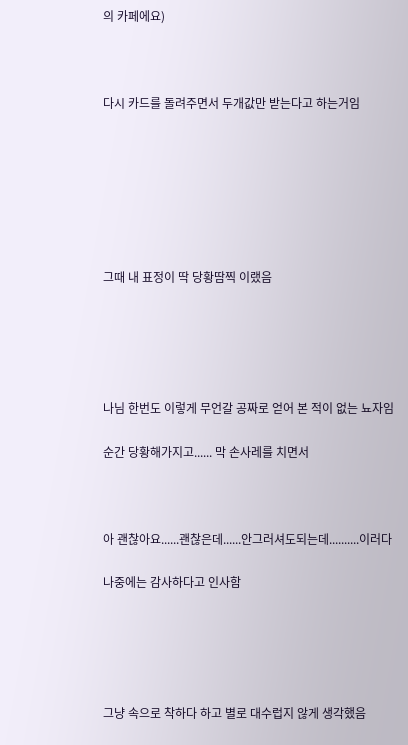의 카페에요)



다시 카드를 돌려주면서 두개값만 받는다고 하는거임







그때 내 표정이 딱 당황땀찍 이랬음





나님 한번도 이렇게 무언갈 공짜로 얻어 본 적이 없는 뇨자임

순간 당황해가지고...... 막 손사레를 치면서



아 괜찮아요......괜찮은데......안그러셔도되는데..........이러다

나중에는 감사하다고 인사함





그냥 속으로 착하다 하고 별로 대수럽지 않게 생각했음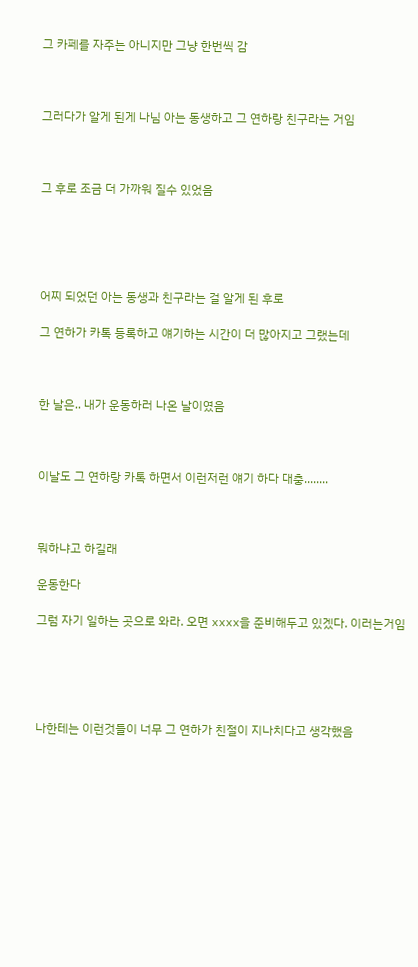그 카페를 자주는 아니지만 그냥 한번씩 감



그러다가 알게 된게 나님 아는 동생하고 그 연하랑 친구라는 거임



그 후로 조금 더 가까워 질수 있었음





어찌 되었던 아는 동생과 친구라는 걸 알게 된 후로

그 연하가 카톡 등록하고 얘기하는 시간이 더 많아지고 그랬는데



한 날은.. 내가 운동하러 나온 날이였음



이날도 그 연하랑 카톡 하면서 이런저런 얘기 하다 대충........



뭐하냐고 하길래

운동한다

그럼 자기 일하는 곳으로 와라. 오면 xxxx을 준비해두고 있겠다. 이러는거임





나한테는 이런것들이 너무 그 연하가 친절이 지나치다고 생각했음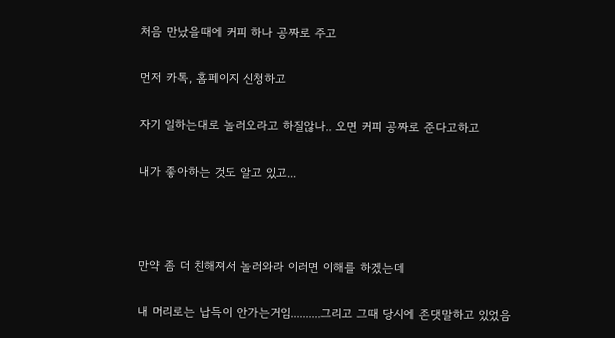처음 만났을때에 커피 하나 공짜로 주고

먼저 카톡, 홈페이지 신청하고

자기 일하는대로 놀러오라고 하질않나.. 오면 커피 공짜로 준다고하고

내가 좋아하는 것도 알고 있고...



만약 좀 더 친해져서 놀러와라 이러면 이해를 하겠는데

내 머리로는 납득이 안가는거임..........그리고 그때 당시에 존댓말하고 있었음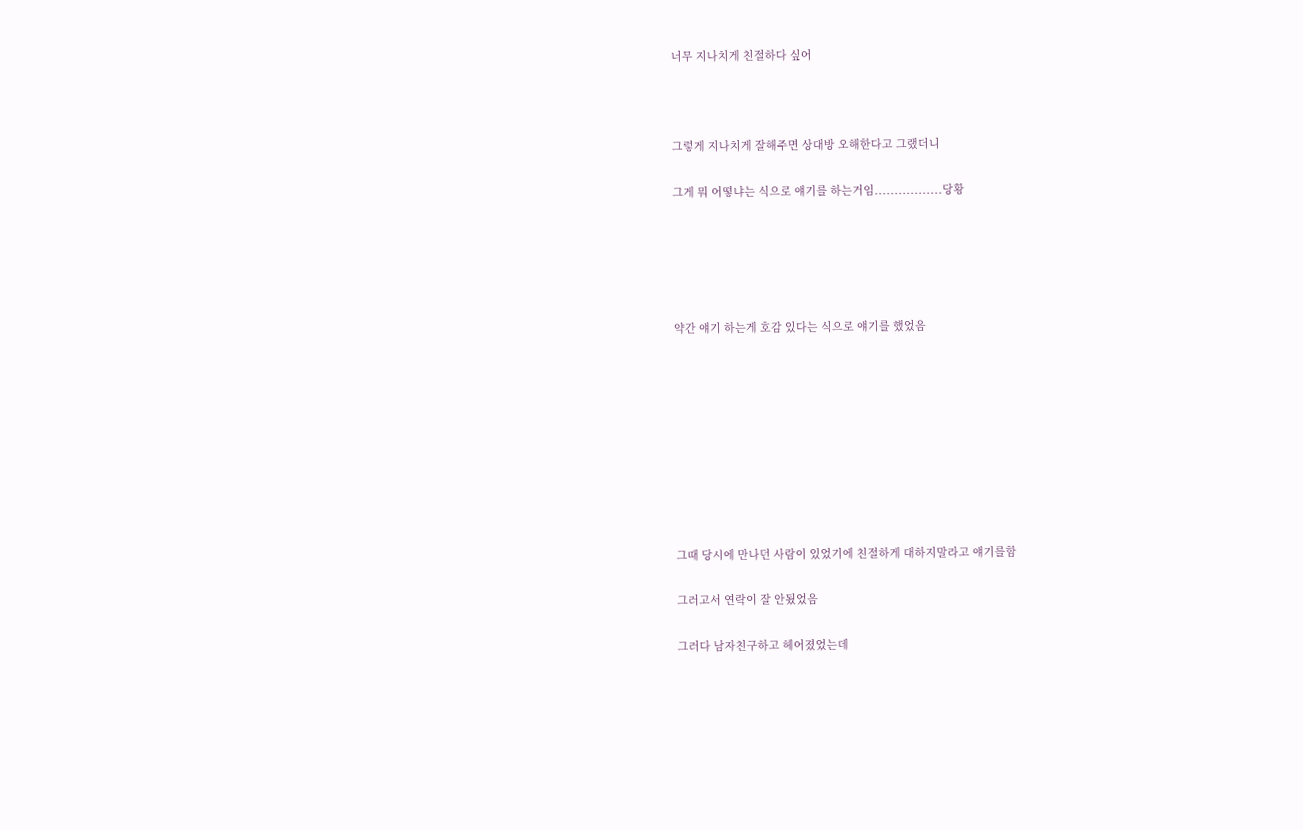너무 지나치게 친절하다 싶어



그렇게 지나치게 잘해주면 상대방 오해한다고 그랬더니

그게 뭐 어떻냐는 식으로 얘기를 하는거임.................당황





약간 얘기 하는게 호감 있다는 식으로 얘기를 했었음









그때 당시에 만나던 사람이 있었기에 친절하게 대하지말라고 얘기를함

그러고서 연락이 잘 안됬었음

그러다 남자친구하고 헤어졌었는데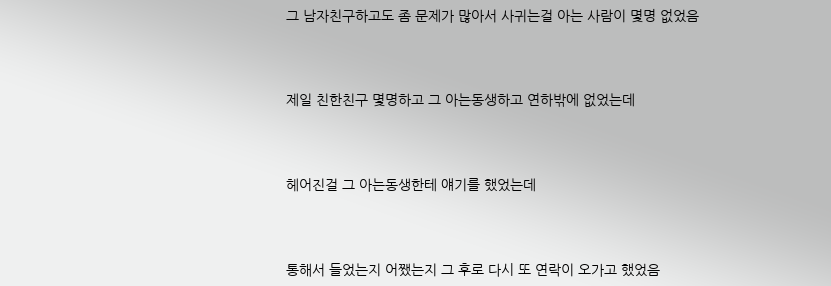그 남자친구하고도 좀 문제가 많아서 사귀는걸 아는 사람이 몇명 없었음



제일 친한친구 몇명하고 그 아는동생하고 연하밖에 없었는데



헤어진걸 그 아는동생한테 얘기를 했었는데



통해서 들었는지 어쨌는지 그 후로 다시 또 연락이 오가고 했었음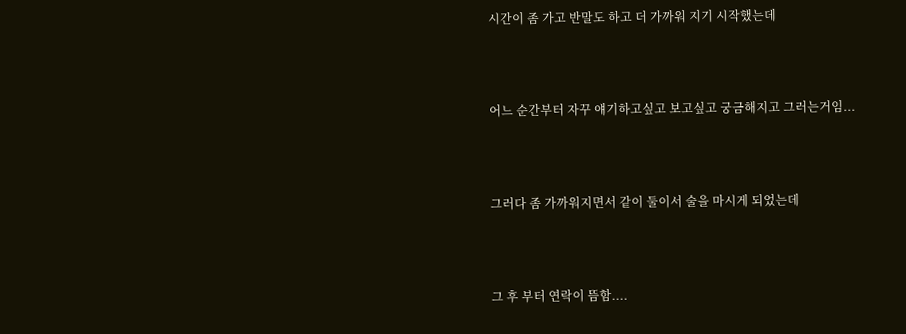시간이 좀 가고 반말도 하고 더 가까워 지기 시작했는데



어느 순간부터 자꾸 얘기하고싶고 보고싶고 궁금해지고 그러는거임...



그러다 좀 가까워지면서 같이 둘이서 술을 마시게 되었는데



그 후 부터 연락이 뜸함....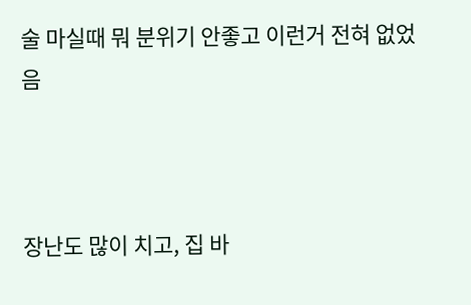술 마실때 뭐 분위기 안좋고 이런거 전혀 없었음



장난도 많이 치고, 집 바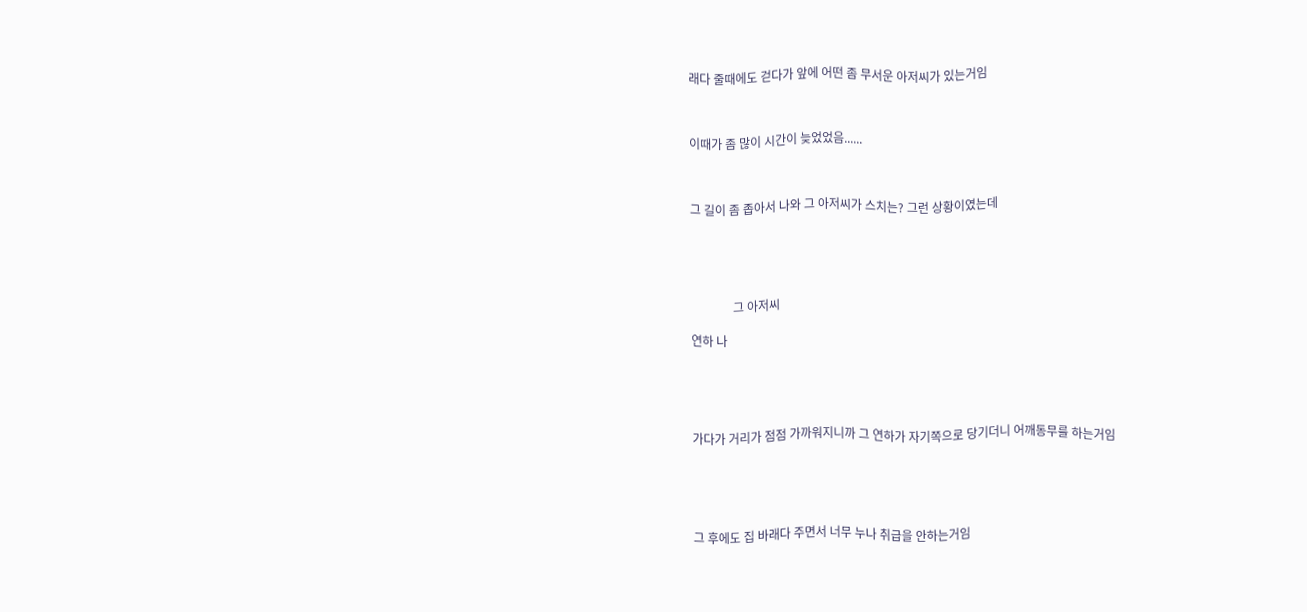래다 줄때에도 걷다가 앞에 어떤 좀 무서운 아저씨가 있는거임



이때가 좀 많이 시간이 늦었었음......



그 길이 좀 좁아서 나와 그 아저씨가 스치는? 그런 상황이였는데





              그 아저씨

연하 나





가다가 거리가 점점 가까워지니까 그 연하가 자기쪽으로 당기더니 어깨동무를 하는거임





그 후에도 집 바래다 주면서 너무 누나 취급을 안하는거임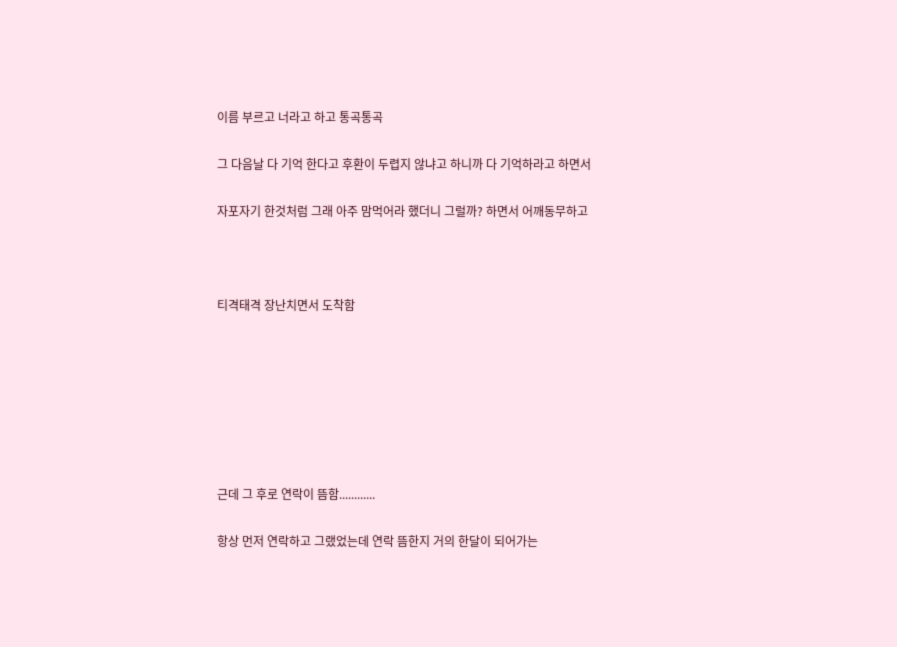이름 부르고 너라고 하고 통곡통곡

그 다음날 다 기억 한다고 후환이 두렵지 않냐고 하니까 다 기억하라고 하면서

자포자기 한것처럼 그래 아주 맘먹어라 했더니 그럴까? 하면서 어깨동무하고



티격태격 장난치면서 도착함







근데 그 후로 연락이 뜸함............

항상 먼저 연락하고 그랬었는데 연락 뜸한지 거의 한달이 되어가는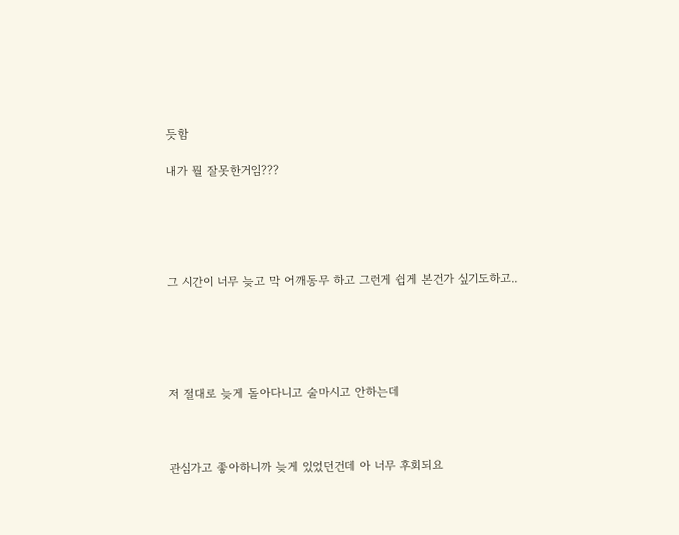듯함

내가 뭘 잘못한거임???





그 시간이 너무 늦고 막 어깨동무 하고 그런게 쉽게 본건가 싶기도하고..





저 절대로 늦게 돌아다니고 술마시고 안하는데



관심가고 좋아하니까 늦게 있었던건데 아 너무 후회되요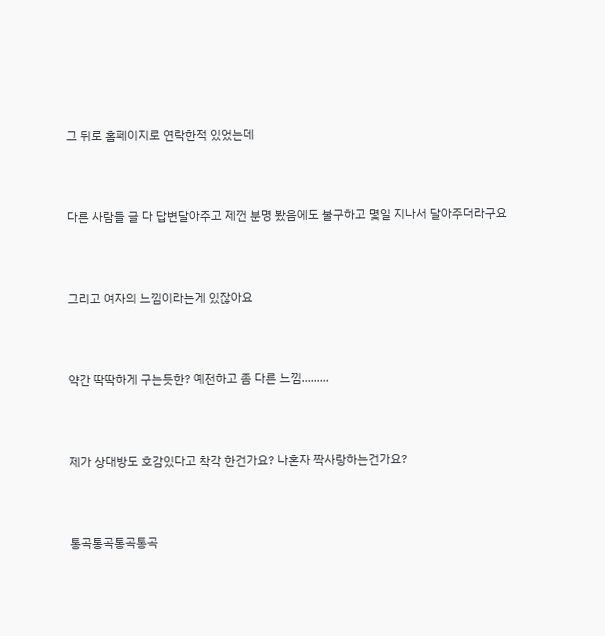그 뒤로 홈페이지로 연락한적 있었는데



다른 사람들 글 다 답변달아주고 제껀 분명 봤음에도 불구하고 몇일 지나서 달아주더라구요



그리고 여자의 느낌이라는게 있잖아요



약간 딱딱하게 구는듯한? 예전하고 좀 다른 느낌.........



제가 상대방도 호감있다고 착각 한건가요? 나혼자 짝사랑하는건가요?



통곡통곡통곡통곡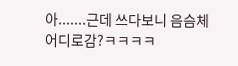아.......근데 쓰다보니 음슴체 어디로감?ㅋㅋㅋㅋ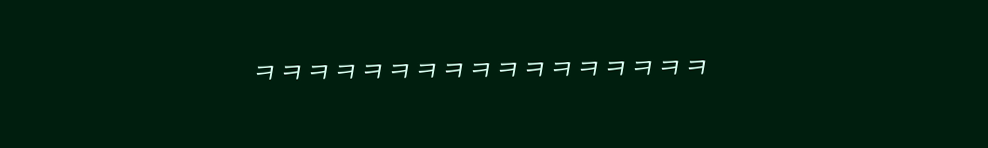ㅋㅋㅋㅋㅋㅋㅋㅋㅋㅋㅋㅋㅋㅋㅋㅋㅋ